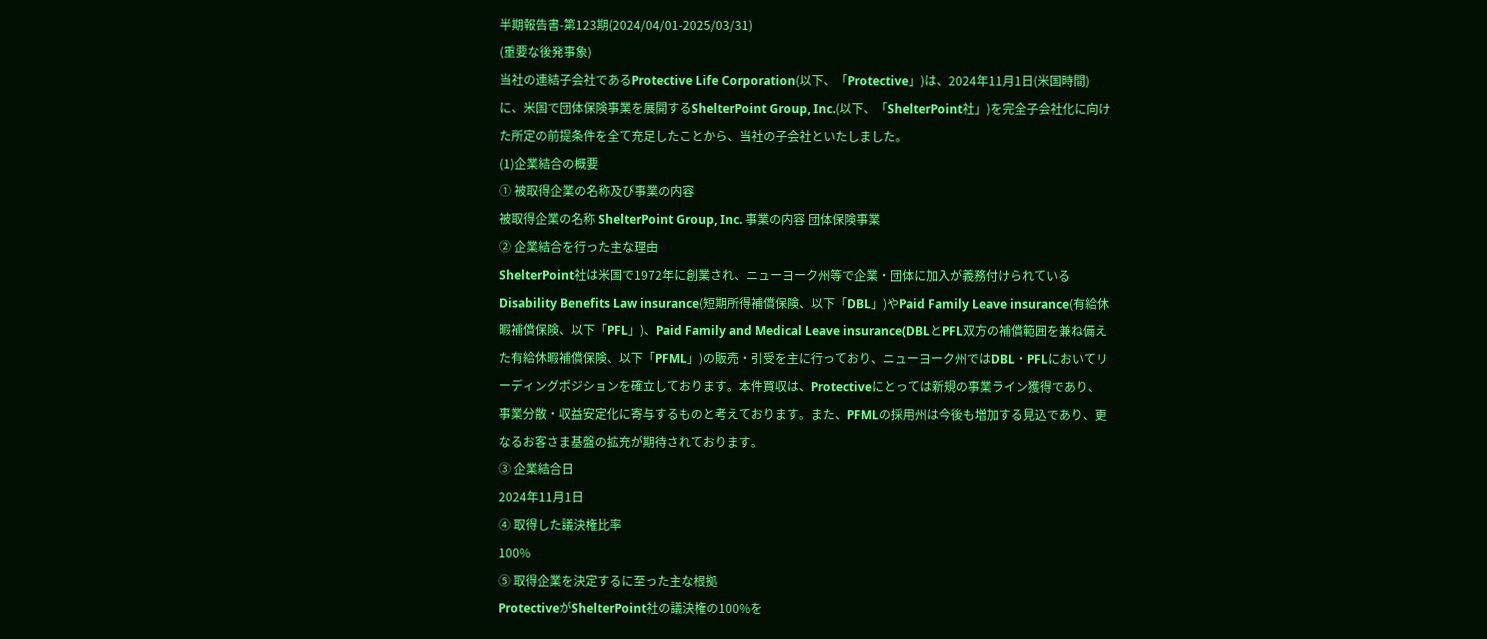半期報告書-第123期(2024/04/01-2025/03/31)
(重要な後発事象)
当社の連結子会社であるProtective Life Corporation(以下、「Protective」)は、2024年11月1日(米国時間)に、米国で団体保険事業を展開するShelterPoint Group, Inc.(以下、「ShelterPoint社」)を完全子会社化に向けた所定の前提条件を全て充足したことから、当社の子会社といたしました。
(1)企業結合の概要
① 被取得企業の名称及び事業の内容
被取得企業の名称 ShelterPoint Group, Inc. 事業の内容 団体保険事業
② 企業結合を行った主な理由
ShelterPoint社は米国で1972年に創業され、ニューヨーク州等で企業・団体に加入が義務付けられているDisability Benefits Law insurance(短期所得補償保険、以下「DBL」)やPaid Family Leave insurance(有給休暇補償保険、以下「PFL」)、Paid Family and Medical Leave insurance(DBLとPFL双方の補償範囲を兼ね備えた有給休暇補償保険、以下「PFML」)の販売・引受を主に行っており、ニューヨーク州ではDBL・PFLにおいてリーディングポジションを確立しております。本件買収は、Protectiveにとっては新規の事業ライン獲得であり、事業分散・収益安定化に寄与するものと考えております。また、PFMLの採用州は今後も増加する見込であり、更なるお客さま基盤の拡充が期待されております。
③ 企業結合日
2024年11月1日
④ 取得した議決権比率
100%
⑤ 取得企業を決定するに至った主な根拠
ProtectiveがShelterPoint社の議決権の100%を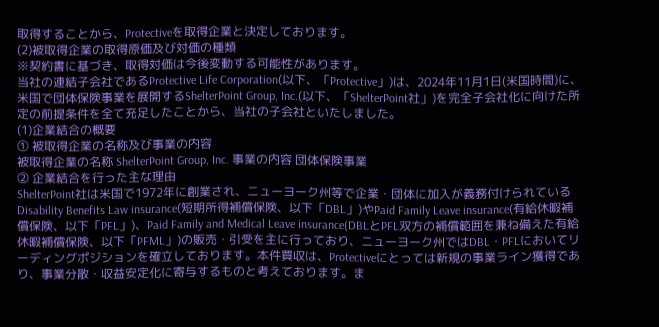取得することから、Protectiveを取得企業と決定しております。
(2)被取得企業の取得原価及び対価の種類
※契約書に基づき、取得対価は今後変動する可能性があります。
当社の連結子会社であるProtective Life Corporation(以下、「Protective」)は、2024年11月1日(米国時間)に、米国で団体保険事業を展開するShelterPoint Group, Inc.(以下、「ShelterPoint社」)を完全子会社化に向けた所定の前提条件を全て充足したことから、当社の子会社といたしました。
(1)企業結合の概要
① 被取得企業の名称及び事業の内容
被取得企業の名称 ShelterPoint Group, Inc. 事業の内容 団体保険事業
② 企業結合を行った主な理由
ShelterPoint社は米国で1972年に創業され、ニューヨーク州等で企業・団体に加入が義務付けられているDisability Benefits Law insurance(短期所得補償保険、以下「DBL」)やPaid Family Leave insurance(有給休暇補償保険、以下「PFL」)、Paid Family and Medical Leave insurance(DBLとPFL双方の補償範囲を兼ね備えた有給休暇補償保険、以下「PFML」)の販売・引受を主に行っており、ニューヨーク州ではDBL・PFLにおいてリーディングポジションを確立しております。本件買収は、Protectiveにとっては新規の事業ライン獲得であり、事業分散・収益安定化に寄与するものと考えております。ま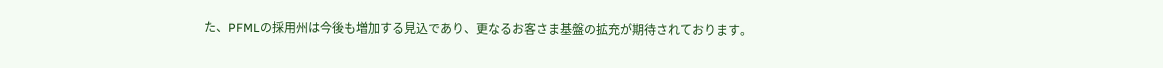た、PFMLの採用州は今後も増加する見込であり、更なるお客さま基盤の拡充が期待されております。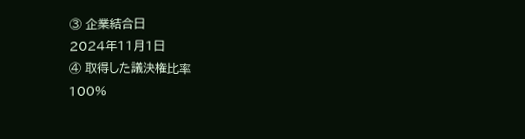③ 企業結合日
2024年11月1日
④ 取得した議決権比率
100%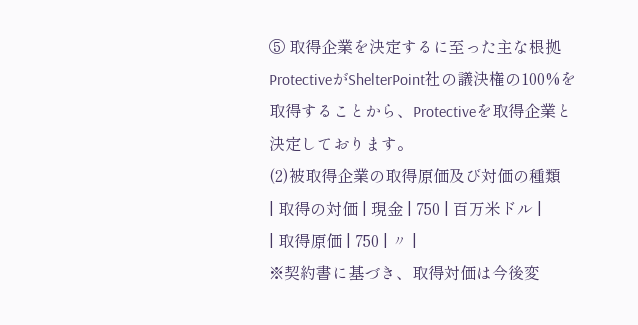⑤ 取得企業を決定するに至った主な根拠
ProtectiveがShelterPoint社の議決権の100%を取得することから、Protectiveを取得企業と決定しております。
(2)被取得企業の取得原価及び対価の種類
| 取得の対価 | 現金 | 750 | 百万米ドル |
| 取得原価 | 750 | 〃 |
※契約書に基づき、取得対価は今後変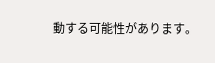動する可能性があります。